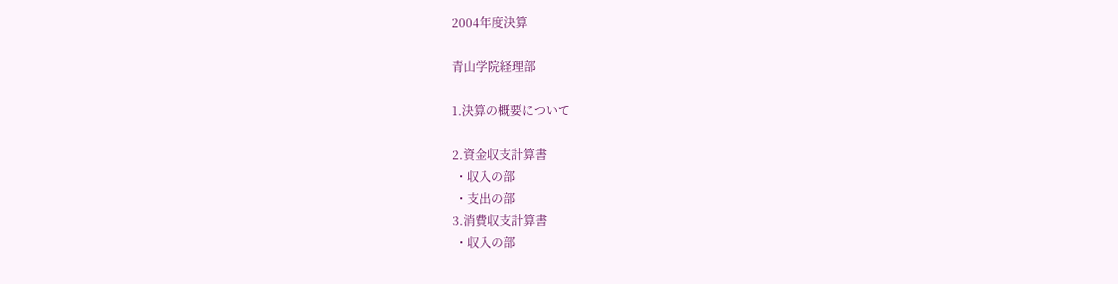2004年度決算

青山学院経理部

1.決算の概要について

2.資金収支計算書
 ・収入の部
 ・支出の部
3.消費収支計算書
 ・収入の部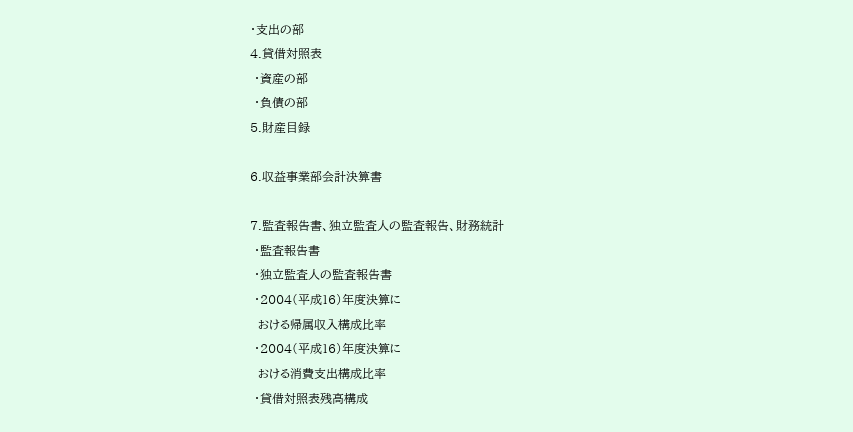・支出の部
4.貸借対照表
 ・資産の部
 ・負債の部
5.財産目録

6.収益事業部会計決算書

7.監査報告書、独立監査人の監査報告、財務統計
 ・監査報告書
 ・独立監査人の監査報告書
 ・2004(平成16)年度決算に
  おける帰属収入構成比率
 ・2004(平成16)年度決算に
  おける消費支出構成比率
 ・貸借対照表残高構成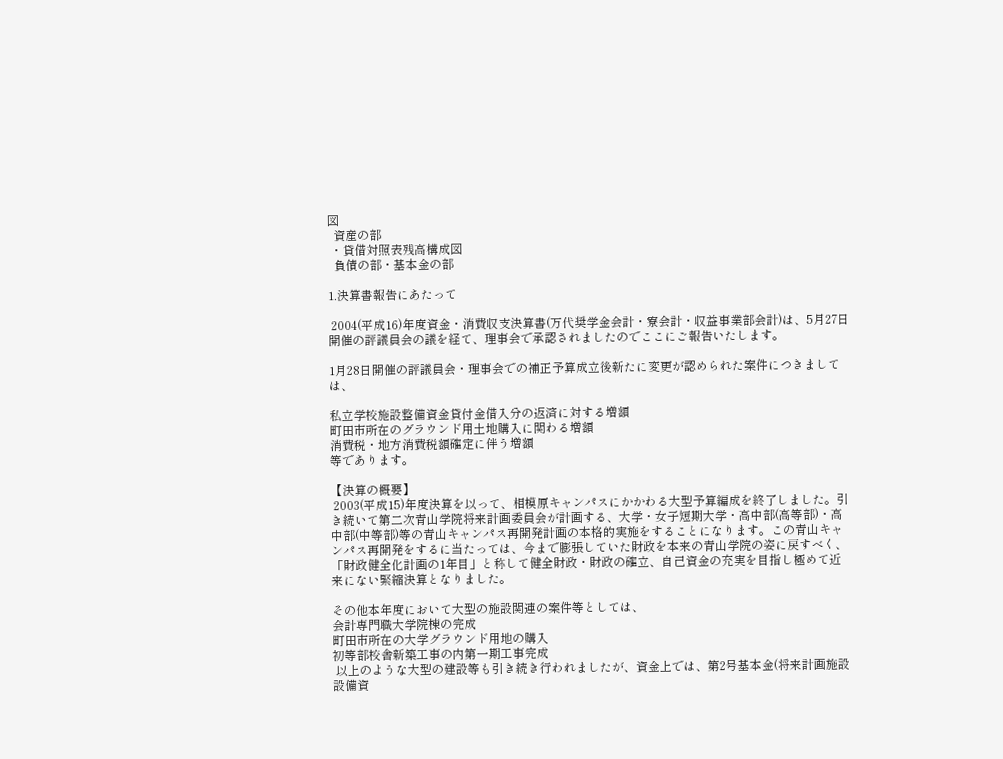図
  資産の部
 ・貸借対照表残高構成図
  負債の部・基本金の部

1.決算書報告にあたって

 2004(平成16)年度資金・消費収支決算書(万代奨学金会計・寮会計・収益事業部会計)は、5月27日開催の評議員会の議を経て、理事会で承認されましたのでここにご報告いたします。

1月28日開催の評議員会・理事会での補正予算成立後新たに変更が認められた案件につきましては、

私立学校施設整備資金貸付金借入分の返済に対する増額
町田市所在のグラウンド用土地購入に関わる増額
消費税・地方消費税額確定に伴う増額
等であります。

【決算の概要】
 2003(平成15)年度決算を以って、相模原キャンパスにかかわる大型予算編成を終了しました。引き続いて第二次青山学院将来計画委員会が計画する、大学・女子短期大学・高中部(高等部)・高中部(中等部)等の青山キャンパス再開発計画の本格的実施をすることになります。この青山キャンパス再開発をするに当たっては、今まで膨張していた財政を本来の青山学院の姿に戻すべく、「財政健全化計画の1年目」と称して健全財政・財政の確立、自己資金の充実を目指し極めて近来にない緊縮決算となりました。

その他本年度において大型の施設関連の案件等としては、
会計専門職大学院棟の完成
町田市所在の大学グラウンド用地の購入
初等部校舎新築工事の内第一期工事完成
 以上のような大型の建設等も引き続き行われましたが、資金上では、第2号基本金(将来計画施設設備資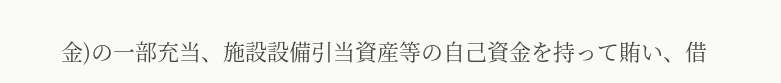金)の一部充当、施設設備引当資産等の自己資金を持って賄い、借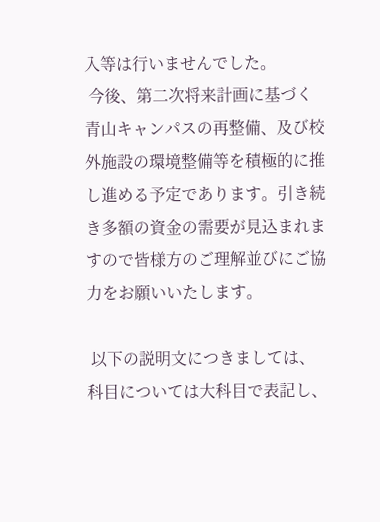入等は行いませんでした。
 今後、第二次将来計画に基づく青山キャンパスの再整備、及び校外施設の環境整備等を積極的に推し進める予定であります。引き続き多額の資金の需要が見込まれますので皆様方のご理解並びにご協力をお願いいたします。

 以下の説明文につきましては、科目については大科目で表記し、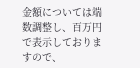金額については端数調整し、百万円で表示しておりますので、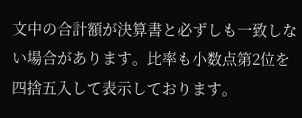文中の合計額が決算書と必ずしも一致しない場合があります。比率も小数点第2位を四捨五入して表示しております。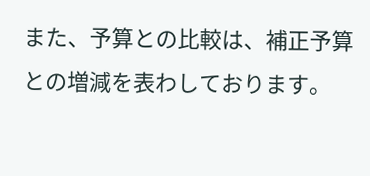また、予算との比較は、補正予算との増減を表わしております。